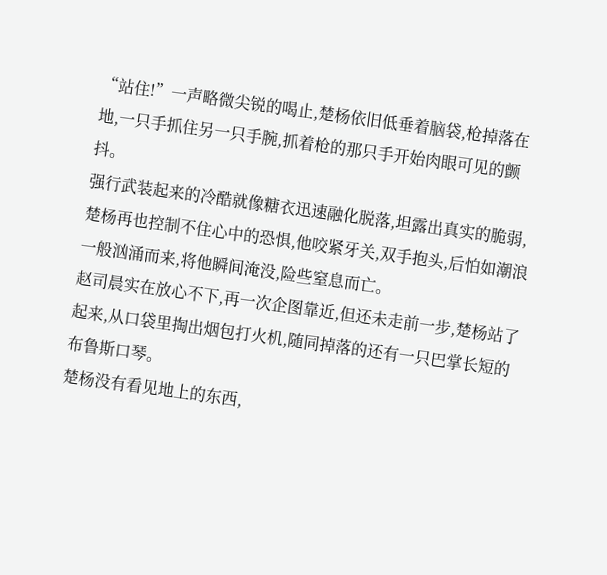“站住!”一声略微尖锐的喝止,楚杨依旧低垂着脑袋,枪掉落在地,一只手抓住另一只手腕,抓着枪的那只手开始肉眼可见的颤抖。
强行武装起来的冷酷就像糖衣迅速融化脱落,坦露出真实的脆弱,楚杨再也控制不住心中的恐惧,他咬紧牙关,双手抱头,后怕如潮浪一般汹涌而来,将他瞬间淹没,险些窒息而亡。
赵司晨实在放心不下,再一次企图靠近,但还未走前一步,楚杨站了起来,从口袋里掏出烟包打火机,随同掉落的还有一只巴掌长短的布鲁斯口琴。
楚杨没有看见地上的东西,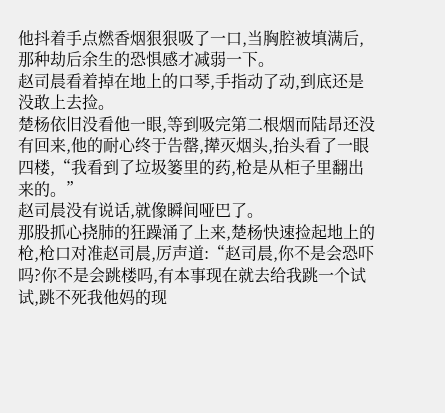他抖着手点燃香烟狠狠吸了一口,当胸腔被填满后,那种劫后余生的恐惧感才减弱一下。
赵司晨看着掉在地上的口琴,手指动了动,到底还是没敢上去捡。
楚杨依旧没看他一眼,等到吸完第二根烟而陆昂还没有回来,他的耐心终于告罄,撵灭烟头,抬头看了一眼四楼,“我看到了垃圾篓里的药,枪是从柜子里翻出来的。”
赵司晨没有说话,就像瞬间哑巴了。
那股抓心挠肺的狂躁涌了上来,楚杨快速捡起地上的枪,枪口对准赵司晨,厉声道:“赵司晨,你不是会恐吓吗?你不是会跳楼吗,有本事现在就去给我跳一个试试,跳不死我他妈的现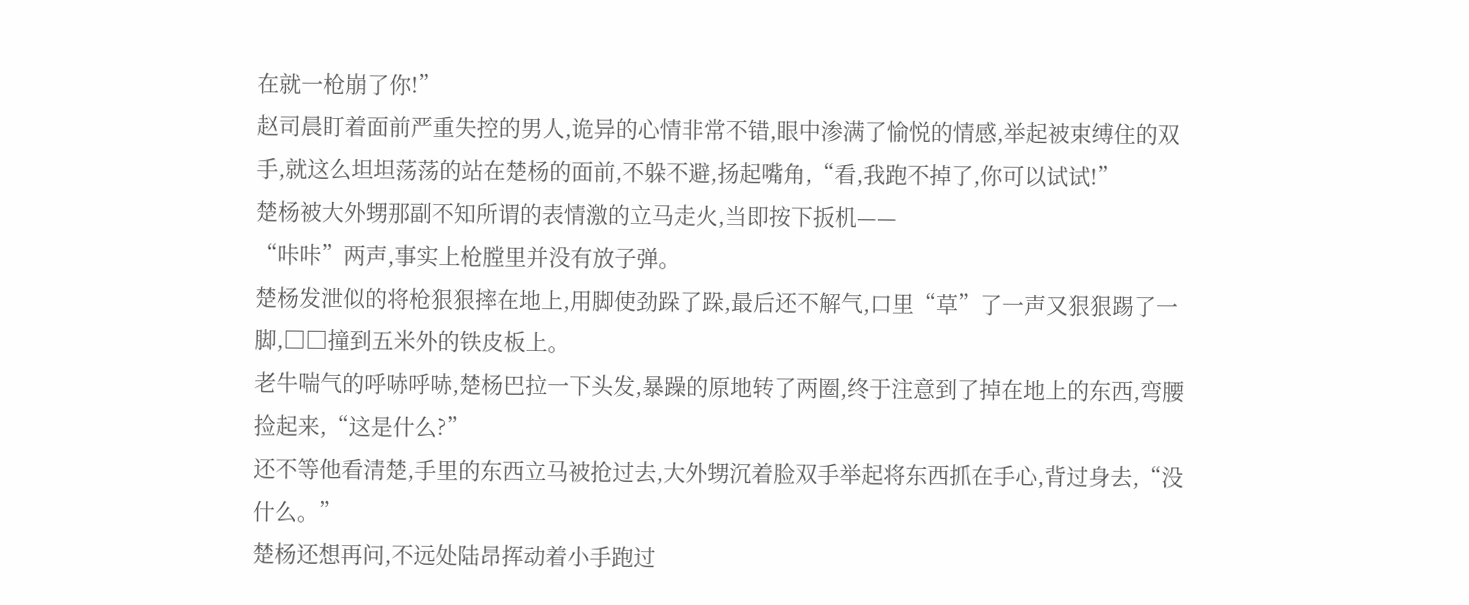在就一枪崩了你!”
赵司晨盯着面前严重失控的男人,诡异的心情非常不错,眼中渗满了愉悦的情感,举起被束缚住的双手,就这么坦坦荡荡的站在楚杨的面前,不躲不避,扬起嘴角,“看,我跑不掉了,你可以试试!”
楚杨被大外甥那副不知所谓的表情激的立马走火,当即按下扳机——
“咔咔”两声,事实上枪膛里并没有放子弹。
楚杨发泄似的将枪狠狠摔在地上,用脚使劲跺了跺,最后还不解气,口里“草”了一声又狠狠踢了一脚,□□撞到五米外的铁皮板上。
老牛喘气的呼哧呼哧,楚杨巴拉一下头发,暴躁的原地转了两圈,终于注意到了掉在地上的东西,弯腰捡起来,“这是什么?”
还不等他看清楚,手里的东西立马被抢过去,大外甥沉着脸双手举起将东西抓在手心,背过身去,“没什么。”
楚杨还想再问,不远处陆昂挥动着小手跑过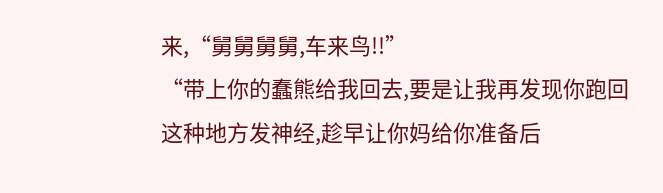来,“舅舅舅舅,车来鸟!!”
“带上你的蠢熊给我回去,要是让我再发现你跑回这种地方发神经,趁早让你妈给你准备后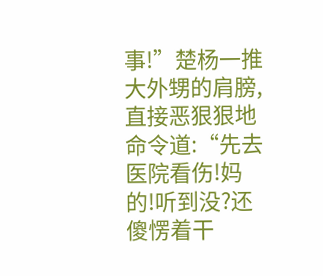事!”楚杨一推大外甥的肩膀,直接恶狠狠地命令道:“先去医院看伤!妈的!听到没?还傻愣着干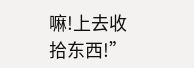嘛!上去收拾东西!”